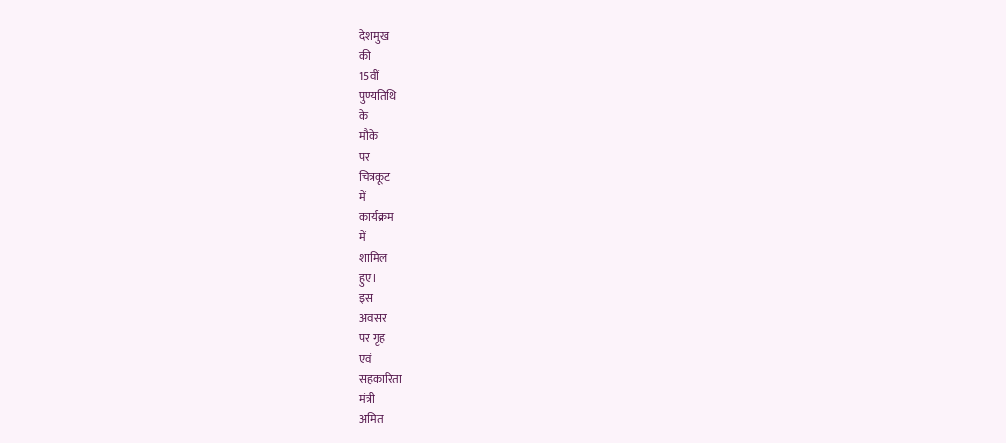देशमुख
की
15वीं
पुण्यतिथि
के
मौके
पर
चित्रकूट
में
कार्यक्रम
में
शामिल
हुए।
इस
अवसर
पर गृह
एवं
सहकारिता
मंत्री
अमित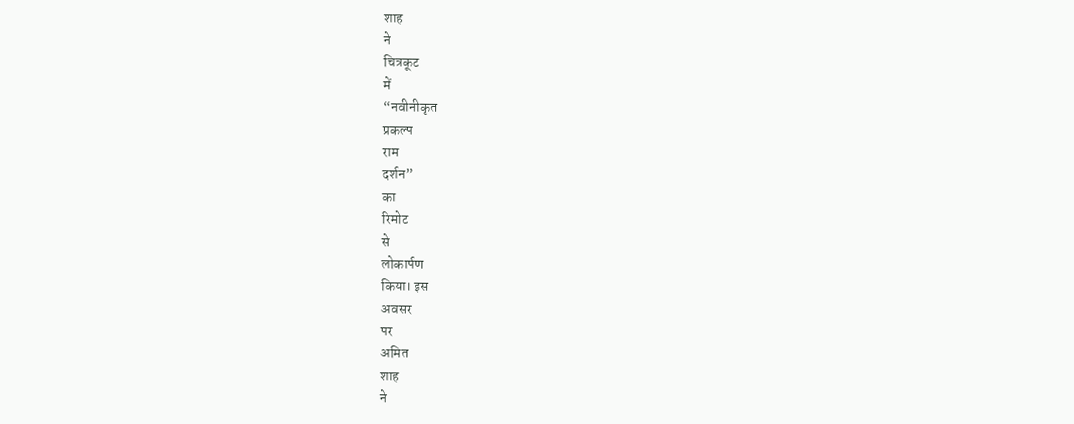शाह
ने
चित्रकूट
में
“नवीनीकृत
प्रकल्प
राम
दर्शन”
का
रिमोट
से
लोकार्पण
किया। इस
अवसर
पर
अमित
शाह
ने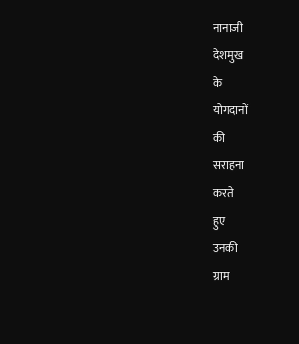नानाजी
देशमुख
के
योगदानों
की
सराहना
करते
हुए
उनकी
ग्राम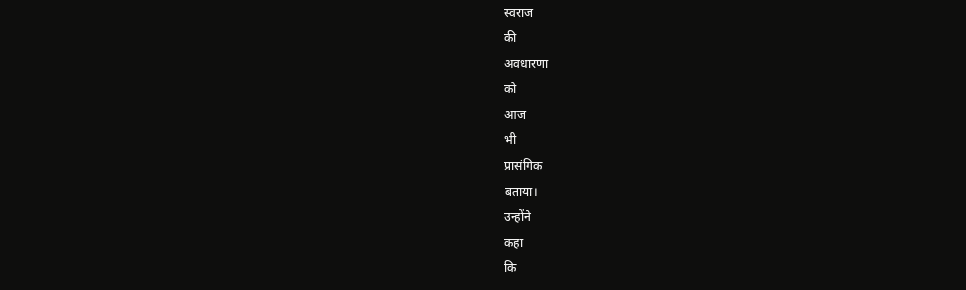स्वराज
की
अवधारणा
को
आज
भी
प्रासंगिक
बताया।
उन्होंने
कहा
कि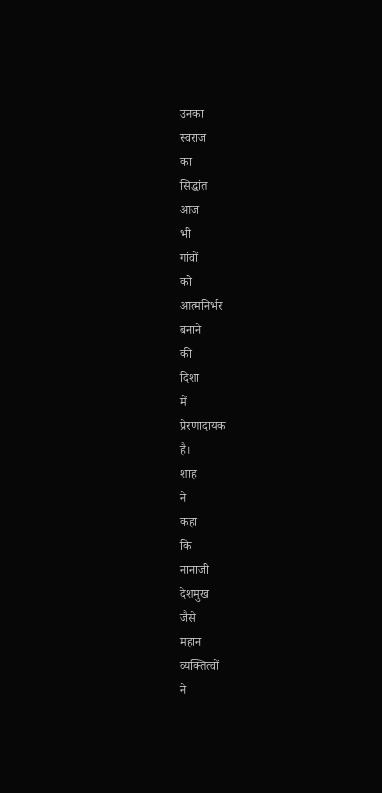उनका
स्वराज
का
सिद्धांत
आज
भी
गांवों
को
आत्मनिर्भर
बनाने
की
दिशा
में
प्रेरणादायक
है।
शाह
ने
कहा
कि
नानाजी
देशमुख
जैसे
महान
व्यक्तित्वों
ने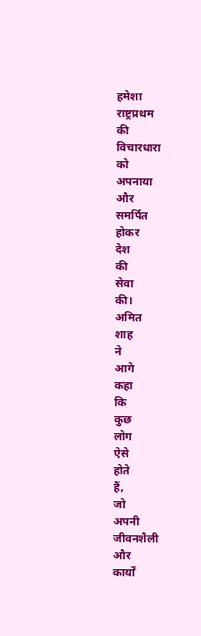हमेशा
राष्ट्रप्रथम
की
विचारधारा
को
अपनाया
और
समर्पित
होकर
देश
की
सेवा
की।
अमित
शाह
ने
आगे
कहा
कि
कुछ
लोग
ऐसे
होते
हैं,
जो
अपनी
जीवनशैली
और
कार्यों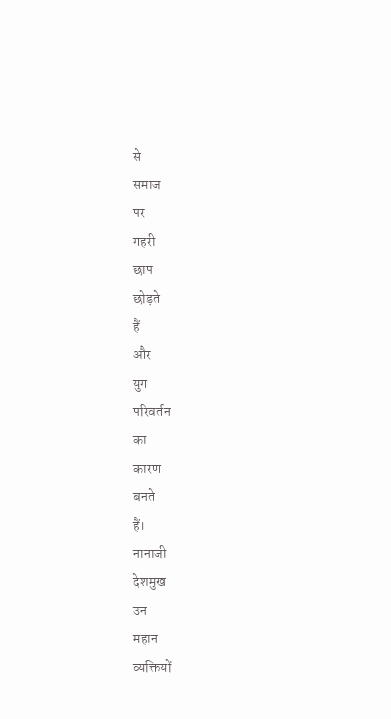से
समाज
पर
गहरी
छाप
छोड़ते
हैं
और
युग
परिवर्तन
का
कारण
बनते
हैं।
नानाजी
देशमुख
उन
महान
व्यक्तियों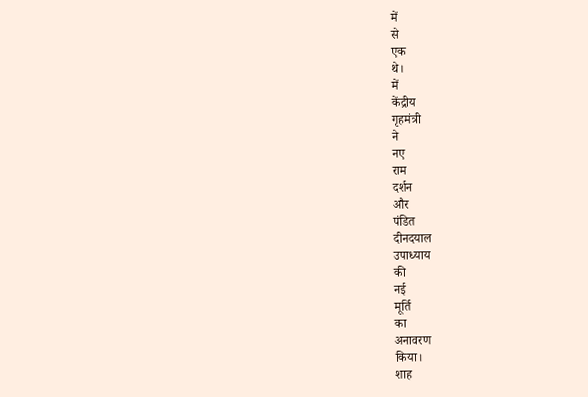में
से
एक
थे।
में
केंद्रीय
गृहमंत्री
ने
नए
राम
दर्शन
और
पंडित
दीनदयाल
उपाध्याय
की
नई
मूर्ति
का
अनावरण
किया।
शाह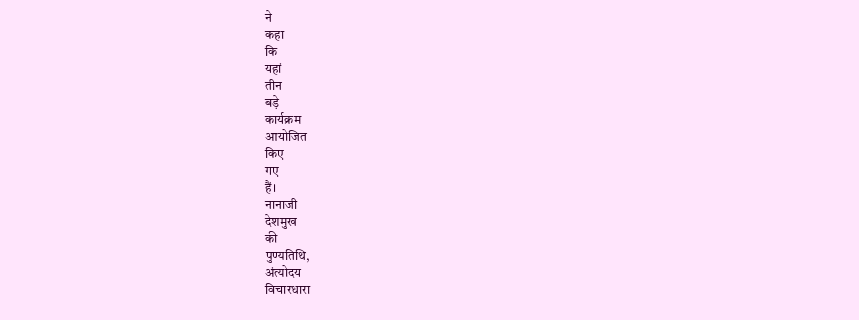ने
कहा
कि
यहां
तीन
बड़े
कार्यक्रम
आयोजित
किए
गए
हैं।
नानाजी
देशमुख
की
पुण्यतिथि,
अंत्योदय
विचारधारा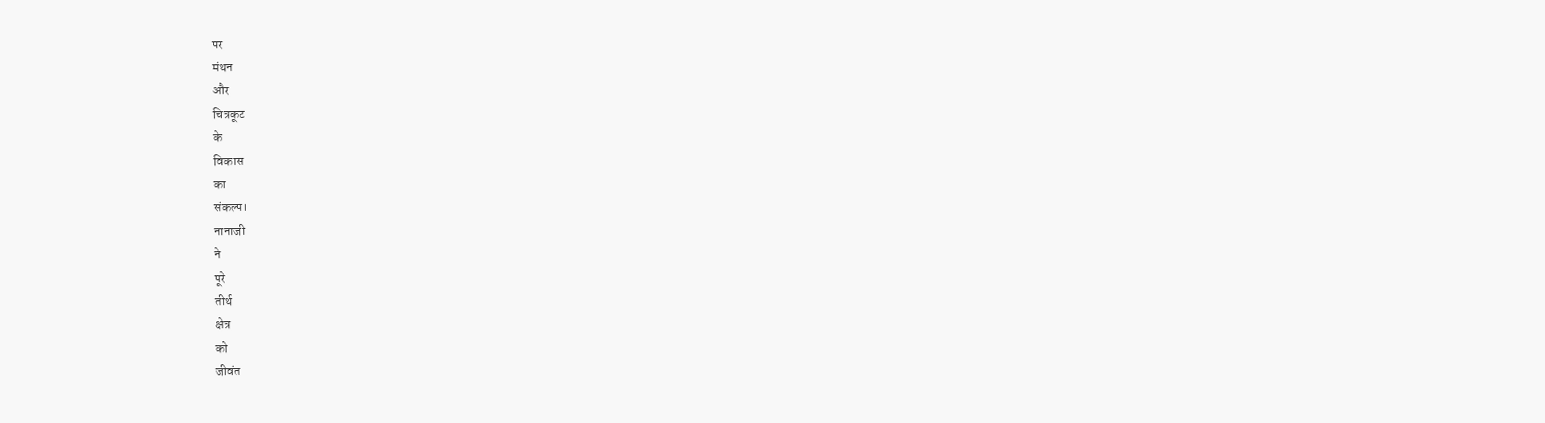पर
मंथन
और
चित्रकूट
के
विकास
का
संकल्प।
नानाजी
ने
पूरे
तीर्थ
क्षेत्र
को
जीवंत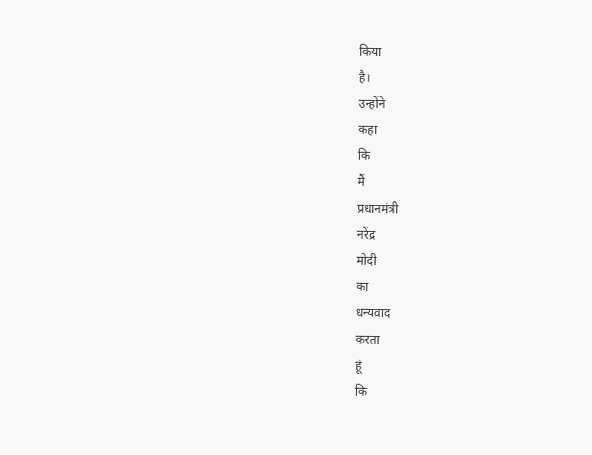किया
है।
उन्होंने
कहा
कि
मैं
प्रधानमंत्री
नरेंद्र
मोदी
का
धन्यवाद
करता
हूं
कि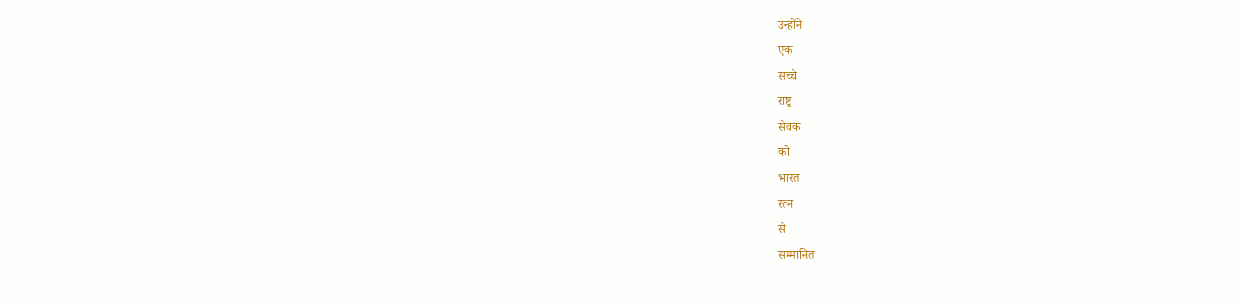उन्होंने
एक
सच्चे
राष्ट्र
सेवक
को
भारत
रत्न
से
सम्मानित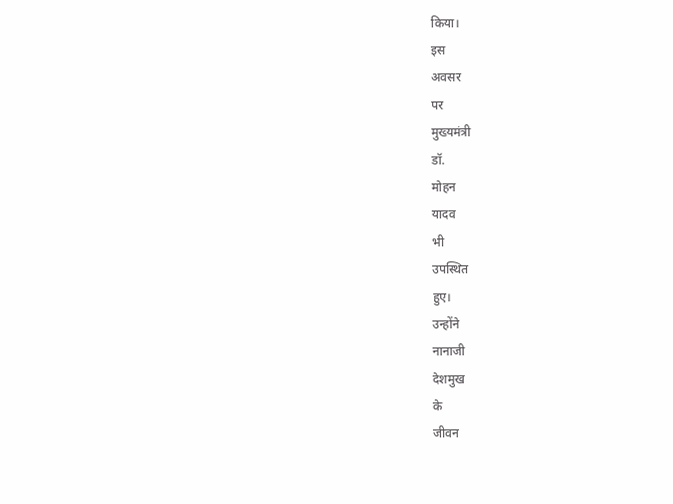किया।
इस
अवसर
पर
मुख्यमंत्री
डॉ.
मोहन
यादव
भी
उपस्थित
हुए।
उन्होंने
नानाजी
देशमुख
के
जीवन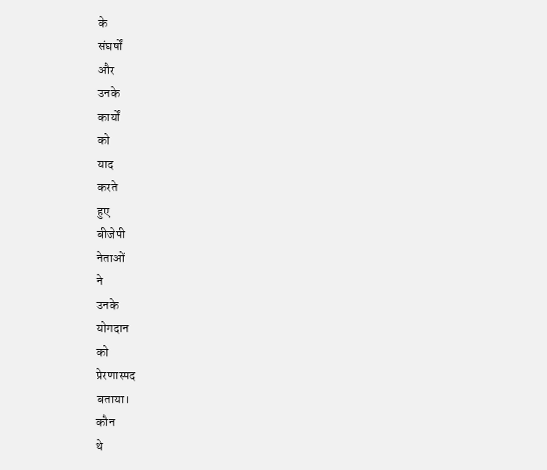के
संघर्षों
और
उनके
कार्यों
को
याद
करते
हुए
बीजेपी
नेताओं
ने
उनके
योगदान
को
प्रेरणास्पद
बताया।
कौन
थे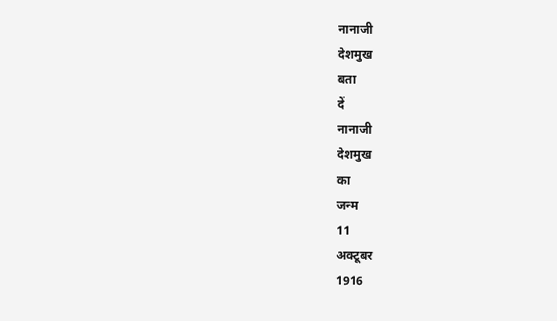नानाजी
देशमुख
बता
दें
नानाजी
देशमुख
का
जन्म
11
अक्टूबर
1916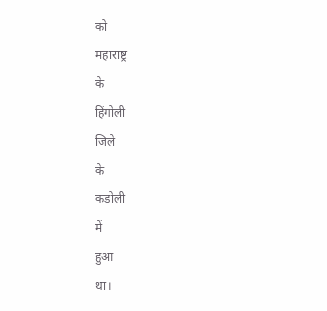को
महाराष्ट्र
के
हिंगोली
जिले
के
कडोली
में
हुआ
था।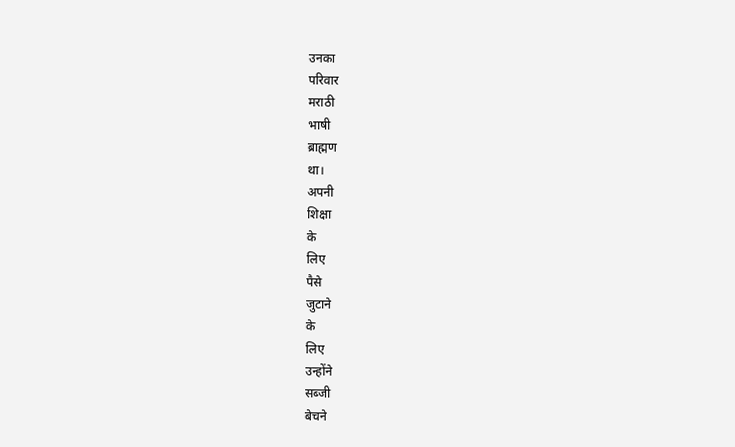उनका
परिवार
मराठी
भाषी
ब्राह्मण
था।
अपनी
शिक्षा
के
लिए
पैसे
जुटाने
के
लिए
उन्होंने
सब्जी
बेचने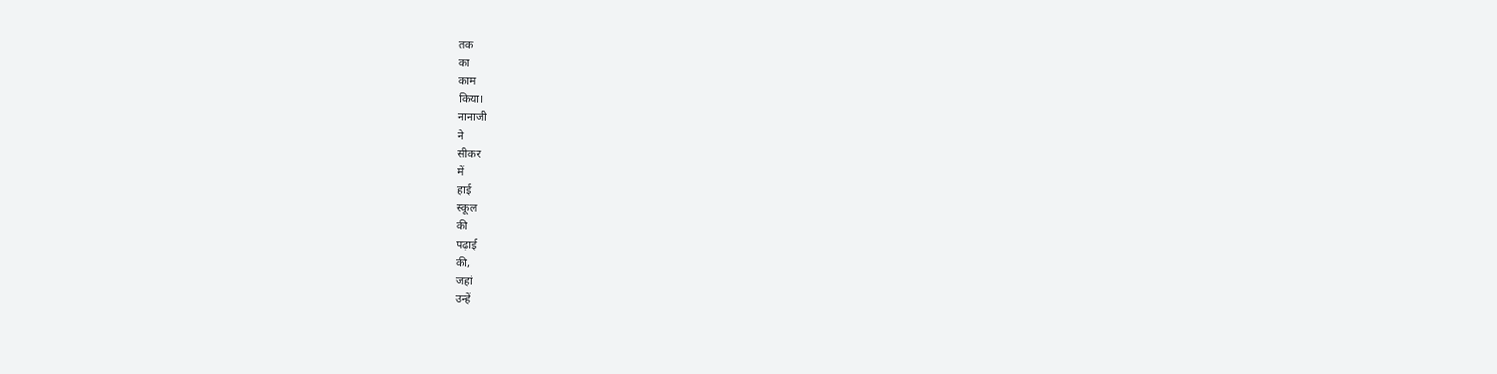तक
का
काम
किया।
नानाजी
ने
सीकर
में
हाई
स्कूल
की
पढ़ाई
की,
जहां
उन्हें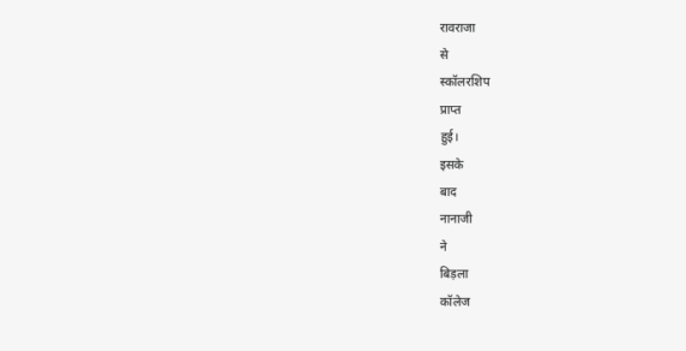रावराजा
से
स्कॉलरशिप
प्राप्त
हुई।
इसके
बाद
नानाजी
ने
बिड़ला
कॉलेज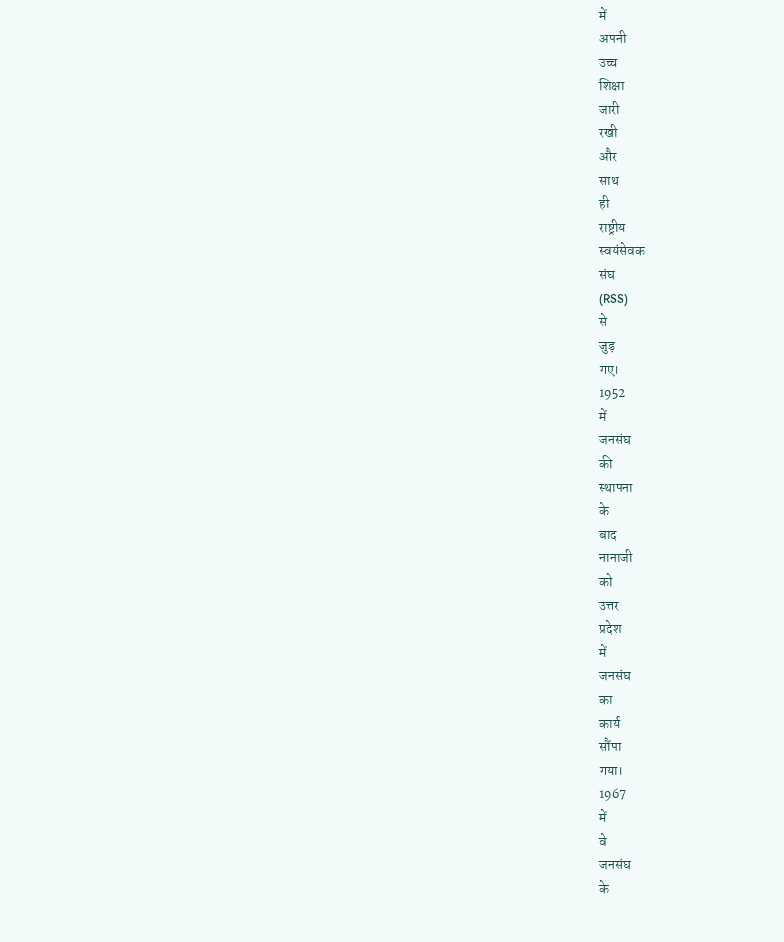में
अपनी
उच्च
शिक्षा
जारी
रखी
और
साथ
ही
राष्ट्रीय
स्वयंसेवक
संघ
(RSS)
से
जुड़
गए।
1952
में
जनसंघ
की
स्थापना
के
बाद
नानाजी
को
उत्तर
प्रदेश
में
जनसंघ
का
कार्य
सौंपा
गया।
1967
में
वे
जनसंघ
के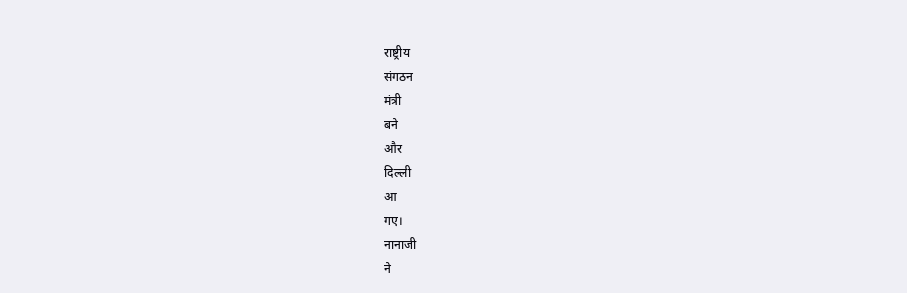राष्ट्रीय
संगठन
मंत्री
बने
और
दिल्ली
आ
गए।
नानाजी
ने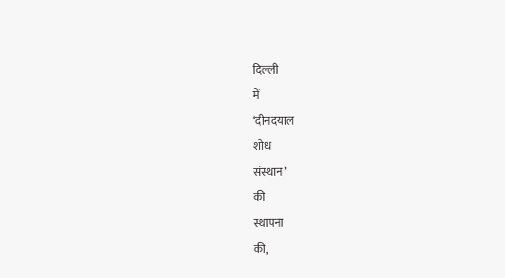दिल्ली
में
‘दीनदयाल
शोध
संस्थान’
की
स्थापना
की,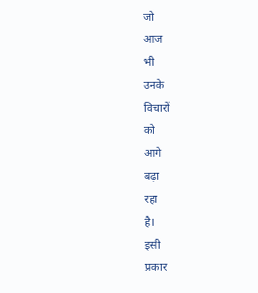जो
आज
भी
उनके
विचारों
को
आगे
बढ़ा
रहा
है।
इसी
प्रकार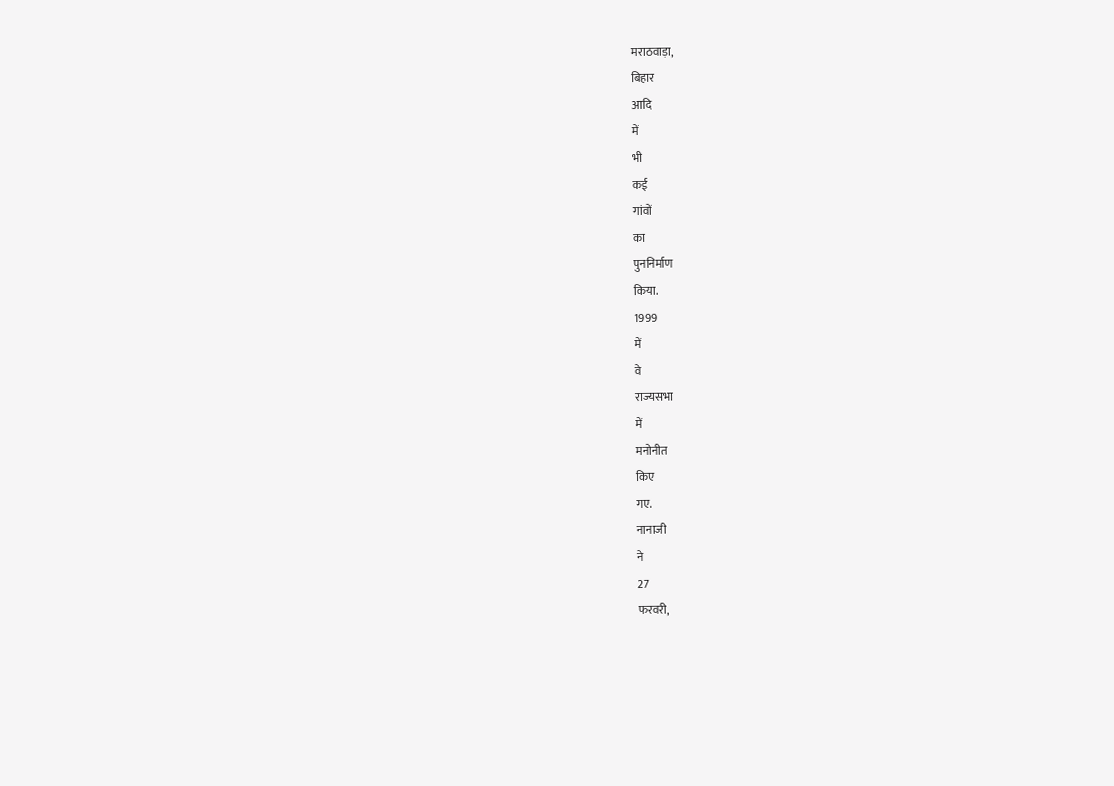मराठवाड़ा,
बिहार
आदि
में
भी
कई
गांवों
का
पुननिर्माण
किया.
1999
में
वे
राज्यसभा
में
मनोनीत
किए
गए.
नानाजी
ने
27
फरवरी,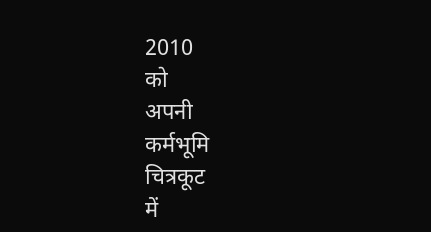2010
को
अपनी
कर्मभूमि
चित्रकूट
में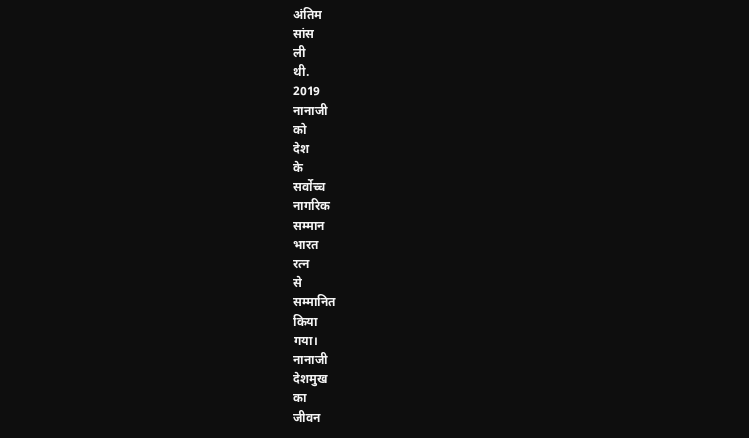अंतिम
सांस
ली
थी.
2019
नानाजी
को
देश
के
सर्वोच्च
नागरिक
सम्मान
भारत
रत्न
से
सम्मानित
किया
गया।
नानाजी
देशमुख
का
जीवन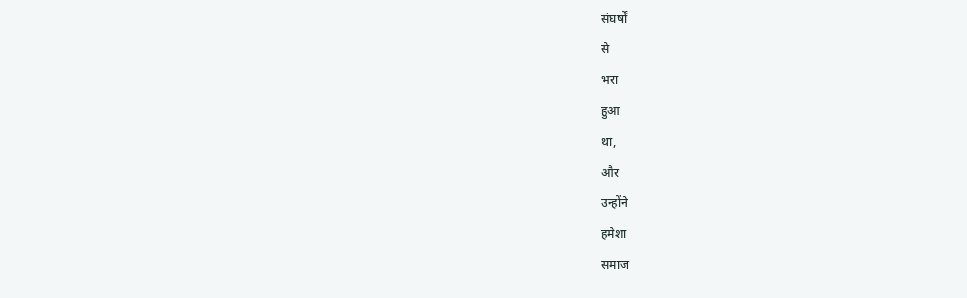संघर्षों
से
भरा
हुआ
था,
और
उन्होंने
हमेशा
समाज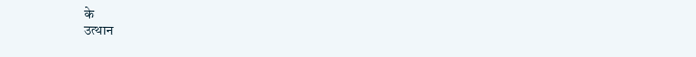के
उत्थान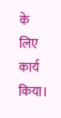के
लिए
कार्य
किया।